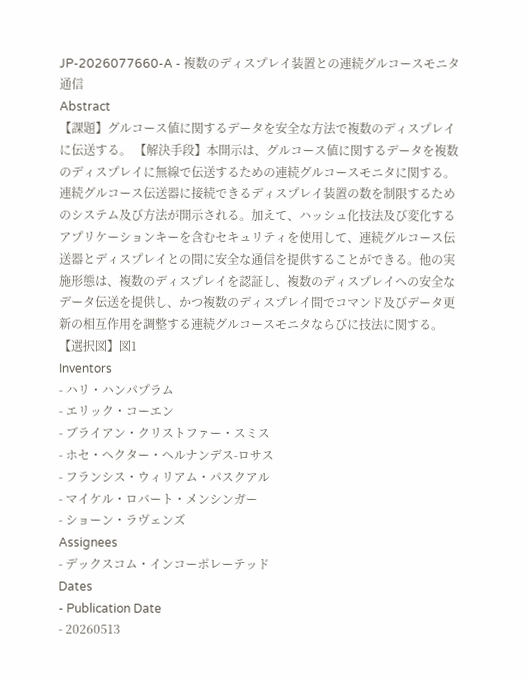JP-2026077660-A - 複数のディスプレイ装置との連続グルコースモニタ通信
Abstract
【課題】グルコース値に関するデータを安全な方法で複数のディスプレイに伝送する。 【解決手段】本開示は、グルコース値に関するデータを複数のディスプレイに無線で伝送するための連続グルコースモニタに関する。連続グルコース伝送器に接続できるディスプレイ装置の数を制限するためのシステム及び方法が開示される。加えて、ハッシュ化技法及び変化するアプリケーションキーを含むセキュリティを使用して、連続グルコース伝送器とディスプレイとの間に安全な通信を提供することができる。他の実施形態は、複数のディスプレイを認証し、複数のディスプレイへの安全なデータ伝送を提供し、かつ複数のディスプレイ間でコマンド及びデータ更新の相互作用を調整する連続グルコースモニタならびに技法に関する。 【選択図】図1
Inventors
- ハリ・ハンパプラム
- エリック・コーエン
- ブライアン・クリストファー・スミス
- ホセ・ヘクター・ヘルナンデス-ロサス
- フランシス・ウィリアム・パスクアル
- マイケル・ロバート・メンシンガー
- ショーン・ラヴェンズ
Assignees
- デックスコム・インコーポレーテッド
Dates
- Publication Date
- 20260513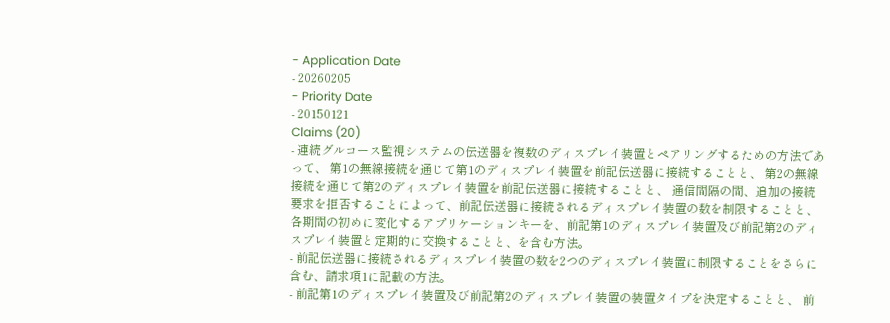- Application Date
- 20260205
- Priority Date
- 20150121
Claims (20)
- 連続グルコース監視システムの伝送器を複数のディスプレイ装置とペアリングするための方法であって、 第1の無線接続を通じて第1のディスプレイ装置を前記伝送器に接続することと、 第2の無線接続を通じて第2のディスプレイ装置を前記伝送器に接続することと、 通信間隔の間、追加の接続要求を拒否することによって、前記伝送器に接続されるディスプレイ装置の数を制限することと、 各期間の初めに変化するアプリケーションキーを、前記第1のディスプレイ装置及び前記第2のディスプレイ装置と定期的に交換することと、を含む方法。
- 前記伝送器に接続されるディスプレイ装置の数を2つのディスプレイ装置に制限することをさらに含む、請求項1に記載の方法。
- 前記第1のディスプレイ装置及び前記第2のディスプレイ装置の装置タイプを決定することと、 前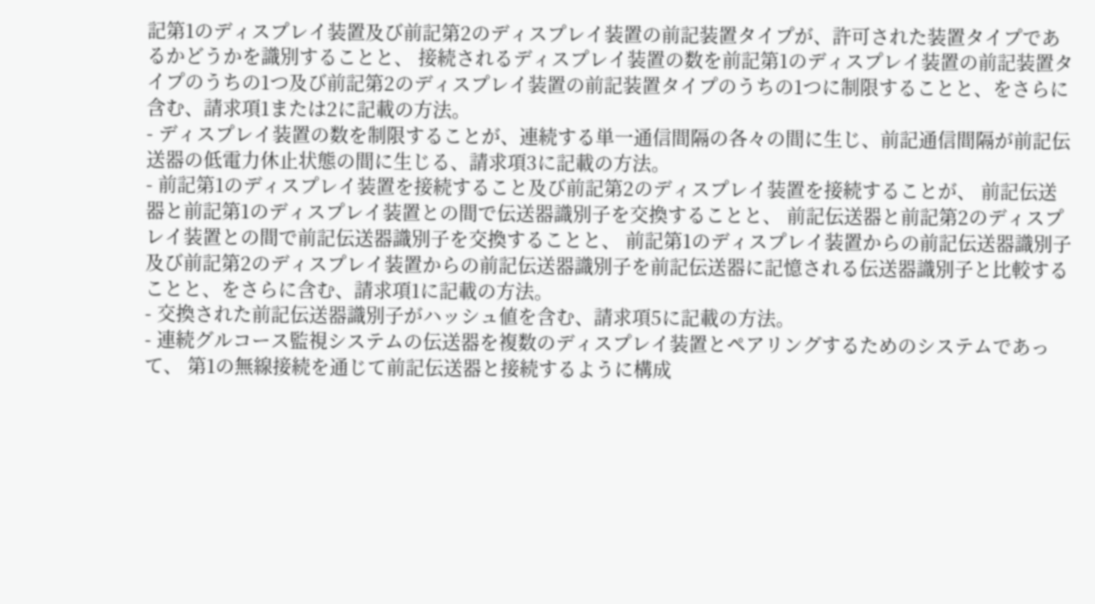記第1のディスプレイ装置及び前記第2のディスプレイ装置の前記装置タイプが、許可された装置タイプであるかどうかを識別することと、 接続されるディスプレイ装置の数を前記第1のディスプレイ装置の前記装置タイプのうちの1つ及び前記第2のディスプレイ装置の前記装置タイプのうちの1つに制限することと、をさらに含む、請求項1または2に記載の方法。
- ディスプレイ装置の数を制限することが、連続する単一通信間隔の各々の間に生じ、前記通信間隔が前記伝送器の低電力休止状態の間に生じる、請求項3に記載の方法。
- 前記第1のディスプレイ装置を接続すること及び前記第2のディスプレイ装置を接続することが、 前記伝送器と前記第1のディスプレイ装置との間で伝送器識別子を交換することと、 前記伝送器と前記第2のディスプレイ装置との間で前記伝送器識別子を交換することと、 前記第1のディスプレイ装置からの前記伝送器識別子及び前記第2のディスプレイ装置からの前記伝送器識別子を前記伝送器に記憶される伝送器識別子と比較することと、をさらに含む、請求項1に記載の方法。
- 交換された前記伝送器識別子がハッシュ値を含む、請求項5に記載の方法。
- 連続グルコース監視システムの伝送器を複数のディスプレイ装置とペアリングするためのシステムであって、 第1の無線接続を通じて前記伝送器と接続するように構成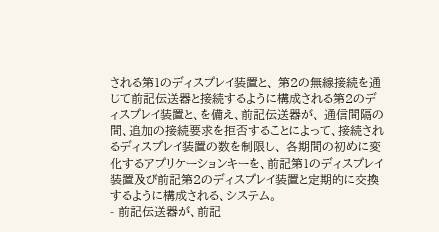される第1のディスプレイ装置と、 第2の無線接続を通じて前記伝送器と接続するように構成される第2のディスプレイ装置と、を備え、前記伝送器が、 通信間隔の間、追加の接続要求を拒否することによって、接続されるディスプレイ装置の数を制限し、 各期間の初めに変化するアプリケーションキーを、前記第1のディスプレイ装置及び前記第2のディスプレイ装置と定期的に交換するように構成される、システム。
- 前記伝送器が、前記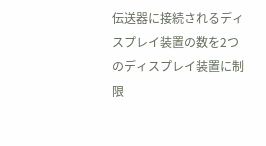伝送器に接続されるディスプレイ装置の数を2つのディスプレイ装置に制限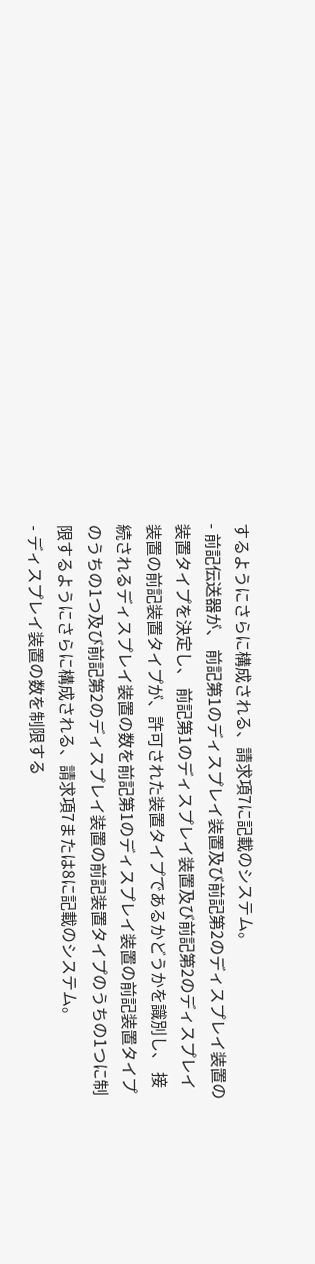するようにさらに構成される、請求項7に記載のシステム。
- 前記伝送器が、 前記第1のディスプレイ装置及び前記第2のディスプレイ装置の装置タイプを決定し、 前記第1のディスプレイ装置及び前記第2のディスプレイ装置の前記装置タイプが、許可された装置タイプであるかどうかを識別し、 接続されるディスプレイ装置の数を前記第1のディスプレイ装置の前記装置タイプのうちの1つ及び前記第2のディスプレイ装置の前記装置タイプのうちの1つに制限するようにさらに構成される、請求項7または8に記載のシステム。
- ディスプレイ装置の数を制限する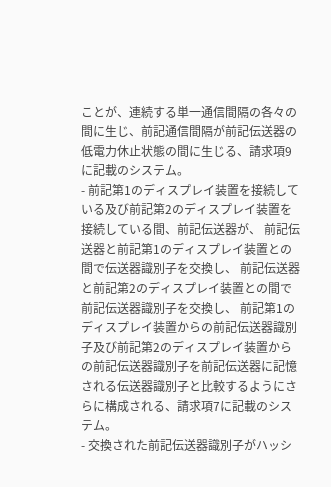ことが、連続する単一通信間隔の各々の間に生じ、前記通信間隔が前記伝送器の低電力休止状態の間に生じる、請求項9に記載のシステム。
- 前記第1のディスプレイ装置を接続している及び前記第2のディスプレイ装置を接続している間、前記伝送器が、 前記伝送器と前記第1のディスプレイ装置との間で伝送器識別子を交換し、 前記伝送器と前記第2のディスプレイ装置との間で前記伝送器識別子を交換し、 前記第1のディスプレイ装置からの前記伝送器識別子及び前記第2のディスプレイ装置からの前記伝送器識別子を前記伝送器に記憶される伝送器識別子と比較するようにさらに構成される、請求項7に記載のシステム。
- 交換された前記伝送器識別子がハッシ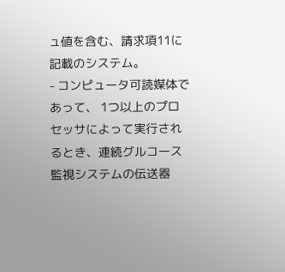ュ値を含む、請求項11に記載のシステム。
- コンピュータ可読媒体であって、 1つ以上のプロセッサによって実行されるとき、連続グルコース監視システムの伝送器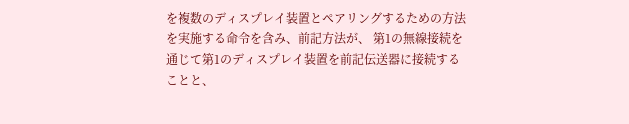を複数のディスプレイ装置とペアリングするための方法を実施する命令を含み、前記方法が、 第1の無線接続を通じて第1のディスプレイ装置を前記伝送器に接続することと、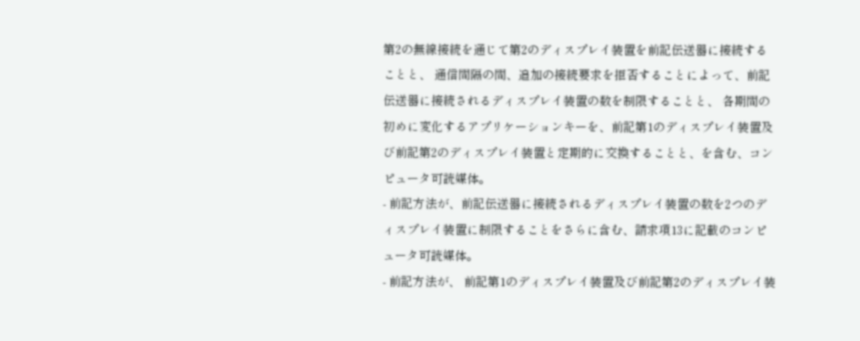第2の無線接続を通じて第2のディスプレイ装置を前記伝送器に接続することと、 通信間隔の間、追加の接続要求を拒否することによって、前記伝送器に接続されるディスプレイ装置の数を制限することと、 各期間の初めに変化するアプリケーションキーを、前記第1のディスプレイ装置及び前記第2のディスプレイ装置と定期的に交換することと、を含む、コンピュータ可読媒体。
- 前記方法が、前記伝送器に接続されるディスプレイ装置の数を2つのディスプレイ装置に制限することをさらに含む、請求項13に記載のコンピュータ可読媒体。
- 前記方法が、 前記第1のディスプレイ装置及び前記第2のディスプレイ装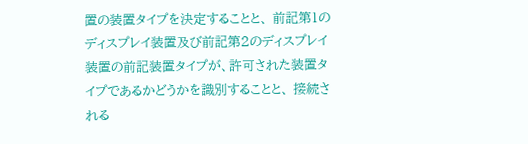置の装置タイプを決定することと、 前記第1のディスプレイ装置及び前記第2のディスプレイ装置の前記装置タイプが、許可された装置タイプであるかどうかを識別することと、 接続される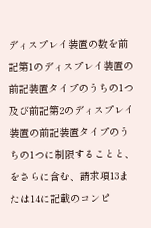ディスプレイ装置の数を前記第1のディスプレイ装置の前記装置タイプのうちの1つ及び前記第2のディスプレイ装置の前記装置タイプのうちの1つに制限することと、をさらに含む、請求項13または14に記載のコンピ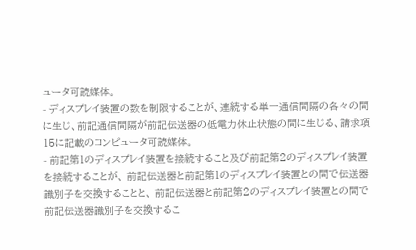ュータ可読媒体。
- ディスプレイ装置の数を制限することが、連続する単一通信間隔の各々の間に生じ、前記通信間隔が前記伝送器の低電力休止状態の間に生じる、請求項15に記載のコンピュータ可読媒体。
- 前記第1のディスプレイ装置を接続すること及び前記第2のディスプレイ装置を接続することが、 前記伝送器と前記第1のディスプレイ装置との間で伝送器識別子を交換することと、 前記伝送器と前記第2のディスプレイ装置との間で前記伝送器識別子を交換するこ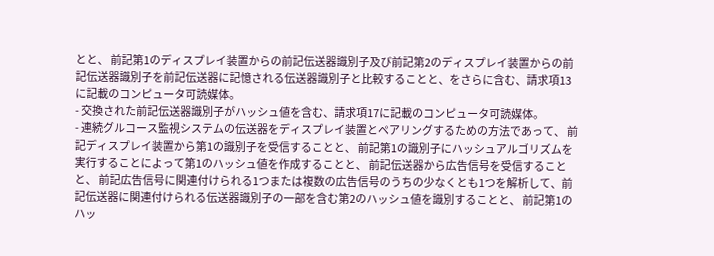とと、 前記第1のディスプレイ装置からの前記伝送器識別子及び前記第2のディスプレイ装置からの前記伝送器識別子を前記伝送器に記憶される伝送器識別子と比較することと、をさらに含む、請求項13に記載のコンピュータ可読媒体。
- 交換された前記伝送器識別子がハッシュ値を含む、請求項17に記載のコンピュータ可読媒体。
- 連続グルコース監視システムの伝送器をディスプレイ装置とペアリングするための方法であって、 前記ディスプレイ装置から第1の識別子を受信することと、 前記第1の識別子にハッシュアルゴリズムを実行することによって第1のハッシュ値を作成することと、 前記伝送器から広告信号を受信することと、 前記広告信号に関連付けられる1つまたは複数の広告信号のうちの少なくとも1つを解析して、前記伝送器に関連付けられる伝送器識別子の一部を含む第2のハッシュ値を識別することと、 前記第1のハッ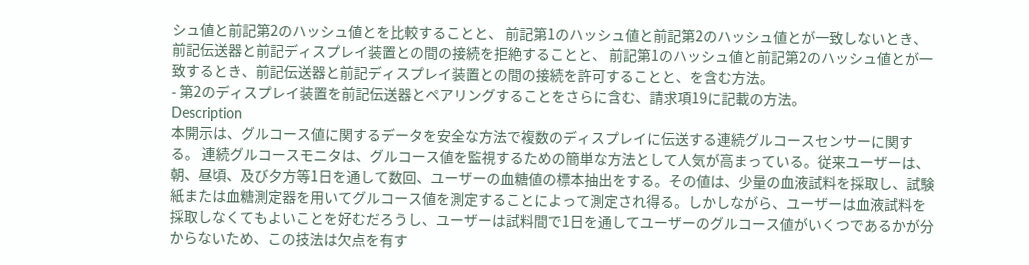シュ値と前記第2のハッシュ値とを比較することと、 前記第1のハッシュ値と前記第2のハッシュ値とが一致しないとき、前記伝送器と前記ディスプレイ装置との間の接続を拒絶することと、 前記第1のハッシュ値と前記第2のハッシュ値とが一致するとき、前記伝送器と前記ディスプレイ装置との間の接続を許可することと、を含む方法。
- 第2のディスプレイ装置を前記伝送器とペアリングすることをさらに含む、請求項19に記載の方法。
Description
本開示は、グルコース値に関するデータを安全な方法で複数のディスプレイに伝送する連続グルコースセンサーに関する。 連続グルコースモニタは、グルコース値を監視するための簡単な方法として人気が高まっている。従来ユーザーは、朝、昼頃、及び夕方等1日を通して数回、ユーザーの血糖値の標本抽出をする。その値は、少量の血液試料を採取し、試験紙または血糖測定器を用いてグルコース値を測定することによって測定され得る。しかしながら、ユーザーは血液試料を採取しなくてもよいことを好むだろうし、ユーザーは試料間で1日を通してユーザーのグルコース値がいくつであるかが分からないため、この技法は欠点を有す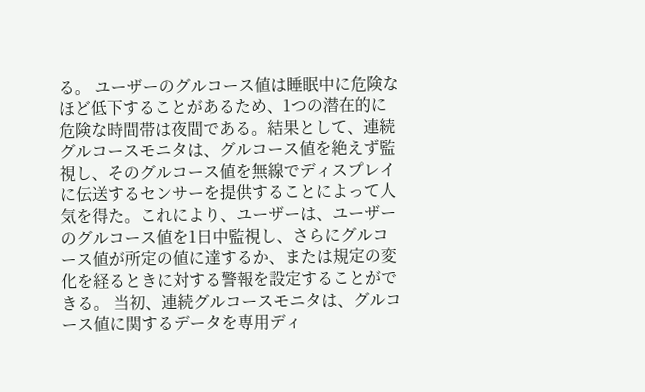る。 ユーザーのグルコース値は睡眠中に危険なほど低下することがあるため、1つの潜在的に危険な時間帯は夜間である。結果として、連続グルコースモニタは、グルコース値を絶えず監視し、そのグルコース値を無線でディスプレイに伝送するセンサーを提供することによって人気を得た。これにより、ユーザーは、ユーザーのグルコース値を1日中監視し、さらにグルコース値が所定の値に達するか、または規定の変化を経るときに対する警報を設定することができる。 当初、連続グルコースモニタは、グルコース値に関するデータを専用ディ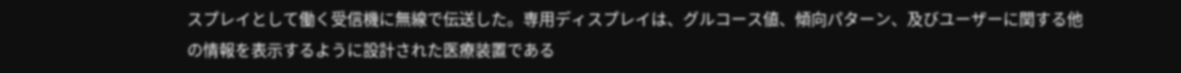スプレイとして働く受信機に無線で伝送した。専用ディスプレイは、グルコース値、傾向パターン、及びユーザーに関する他の情報を表示するように設計された医療装置である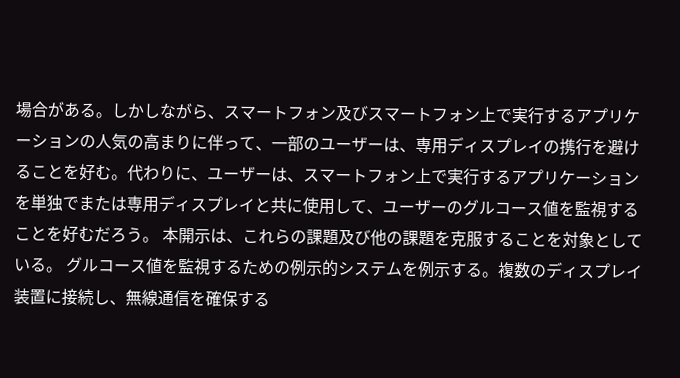場合がある。しかしながら、スマートフォン及びスマートフォン上で実行するアプリケーションの人気の高まりに伴って、一部のユーザーは、専用ディスプレイの携行を避けることを好む。代わりに、ユーザーは、スマートフォン上で実行するアプリケーションを単独でまたは専用ディスプレイと共に使用して、ユーザーのグルコース値を監視することを好むだろう。 本開示は、これらの課題及び他の課題を克服することを対象としている。 グルコース値を監視するための例示的システムを例示する。複数のディスプレイ装置に接続し、無線通信を確保する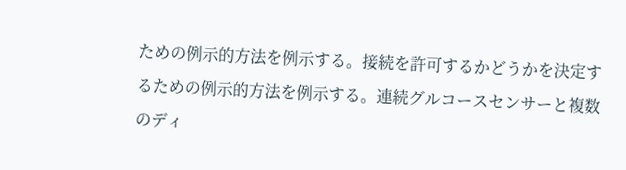ための例示的方法を例示する。接続を許可するかどうかを決定するための例示的方法を例示する。連続グルコースセンサーと複数のディ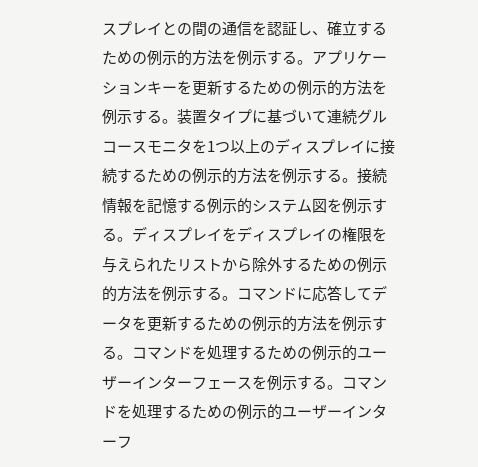スプレイとの間の通信を認証し、確立するための例示的方法を例示する。アプリケーションキーを更新するための例示的方法を例示する。装置タイプに基づいて連続グルコースモニタを1つ以上のディスプレイに接続するための例示的方法を例示する。接続情報を記憶する例示的システム図を例示する。ディスプレイをディスプレイの権限を与えられたリストから除外するための例示的方法を例示する。コマンドに応答してデータを更新するための例示的方法を例示する。コマンドを処理するための例示的ユーザーインターフェースを例示する。コマンドを処理するための例示的ユーザーインターフ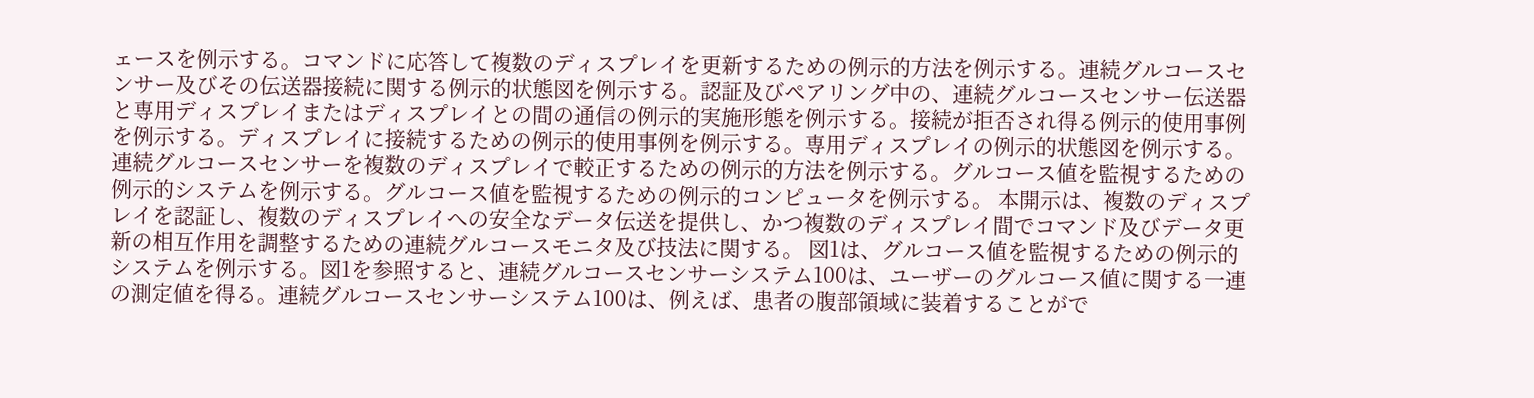ェースを例示する。コマンドに応答して複数のディスプレイを更新するための例示的方法を例示する。連続グルコースセンサー及びその伝送器接続に関する例示的状態図を例示する。認証及びペアリング中の、連続グルコースセンサー伝送器と専用ディスプレイまたはディスプレイとの間の通信の例示的実施形態を例示する。接続が拒否され得る例示的使用事例を例示する。ディスプレイに接続するための例示的使用事例を例示する。専用ディスプレイの例示的状態図を例示する。連続グルコースセンサーを複数のディスプレイで較正するための例示的方法を例示する。グルコース値を監視するための例示的システムを例示する。グルコース値を監視するための例示的コンピュータを例示する。 本開示は、複数のディスプレイを認証し、複数のディスプレイへの安全なデータ伝送を提供し、かつ複数のディスプレイ間でコマンド及びデータ更新の相互作用を調整するための連続グルコースモニタ及び技法に関する。 図1は、グルコース値を監視するための例示的システムを例示する。図1を参照すると、連続グルコースセンサーシステム100は、ユーザーのグルコース値に関する一連の測定値を得る。連続グルコースセンサーシステム100は、例えば、患者の腹部領域に装着することがで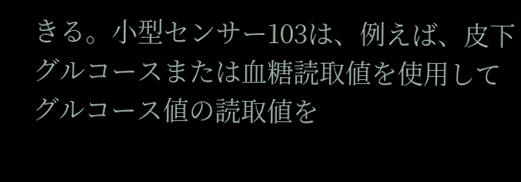きる。小型センサー103は、例えば、皮下グルコースまたは血糖読取値を使用してグルコース値の読取値を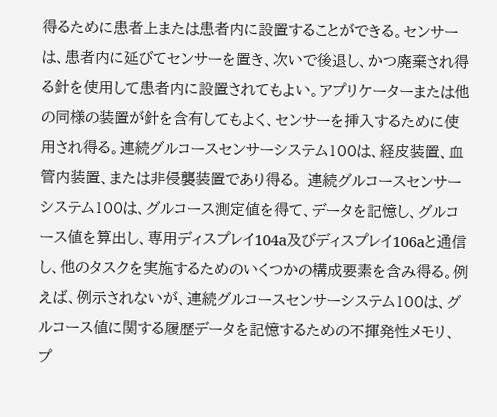得るために患者上または患者内に設置することができる。センサーは、患者内に延びてセンサーを置き、次いで後退し、かつ廃棄され得る針を使用して患者内に設置されてもよい。アプリケーターまたは他の同様の装置が針を含有してもよく、センサーを挿入するために使用され得る。連続グルコースセンサーシステム100は、経皮装置、血管内装置、または非侵襲装置であり得る。 連続グルコースセンサーシステム100は、グルコース測定値を得て、データを記憶し、グルコース値を算出し、専用ディスプレイ104a及びディスプレイ106aと通信し、他のタスクを実施するためのいくつかの構成要素を含み得る。例えば、例示されないが、連続グルコースセンサーシステム100は、グルコース値に関する履歴データを記憶するための不揮発性メモリ、プ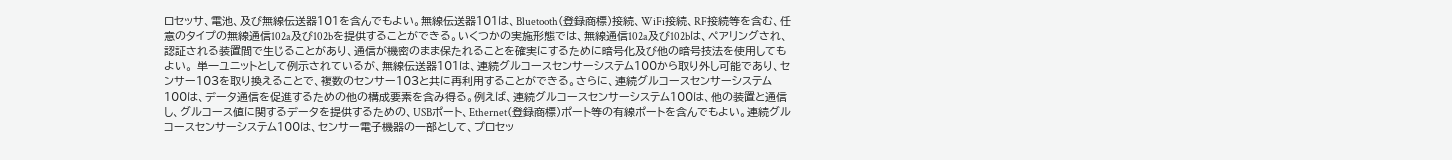ロセッサ、電池、及び無線伝送器101を含んでもよい。無線伝送器101は、Bluetooth(登録商標)接続、WiFi接続、RF接続等を含む、任意のタイプの無線通信102a及び102bを提供することができる。いくつかの実施形態では、無線通信102a及び102bは、ペアリングされ、認証される装置間で生じることがあり、通信が機密のまま保たれることを確実にするために暗号化及び他の暗号技法を使用してもよい。 単一ユニットとして例示されているが、無線伝送器101は、連続グルコースセンサーシステム100から取り外し可能であり、センサー103を取り換えることで、複数のセンサー103と共に再利用することができる。さらに、連続グルコースセンサーシステム100は、データ通信を促進するための他の構成要素を含み得る。例えば、連続グルコースセンサーシステム100は、他の装置と通信し、グルコース値に関するデータを提供するための、USBポート、Ethernet(登録商標)ポート等の有線ポートを含んでもよい。連続グルコースセンサーシステム100は、センサー電子機器の一部として、プロセッ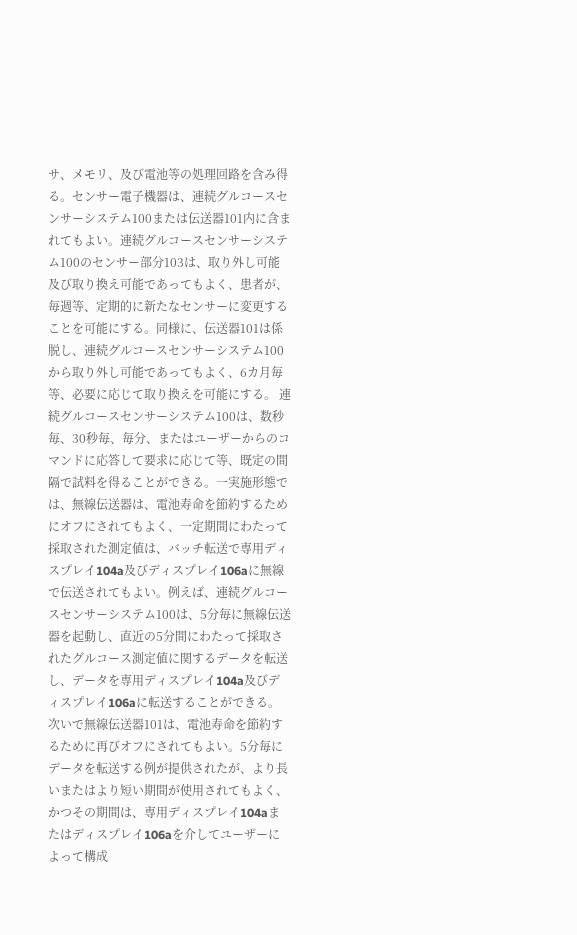サ、メモリ、及び電池等の処理回路を含み得る。センサー電子機器は、連続グルコースセンサーシステム100または伝送器101内に含まれてもよい。連続グルコースセンサーシステム100のセンサー部分103は、取り外し可能及び取り換え可能であってもよく、患者が、毎週等、定期的に新たなセンサーに変更することを可能にする。同様に、伝送器101は係脱し、連続グルコースセンサーシステム100から取り外し可能であってもよく、6カ月毎等、必要に応じて取り換えを可能にする。 連続グルコースセンサーシステム100は、数秒毎、30秒毎、毎分、またはユーザーからのコマンドに応答して要求に応じて等、既定の間隔で試料を得ることができる。一実施形態では、無線伝送器は、電池寿命を節約するためにオフにされてもよく、一定期間にわたって採取された測定値は、バッチ転送で専用ディスプレイ104a及びディスプレイ106aに無線で伝送されてもよい。例えば、連続グルコースセンサーシステム100は、5分毎に無線伝送器を起動し、直近の5分間にわたって採取されたグルコース測定値に関するデータを転送し、データを専用ディスプレイ104a及びディスプレイ106aに転送することができる。次いで無線伝送器101は、電池寿命を節約するために再びオフにされてもよい。5分毎にデータを転送する例が提供されたが、より長いまたはより短い期間が使用されてもよく、かつその期間は、専用ディスプレイ104aまたはディスプレイ106aを介してユーザーによって構成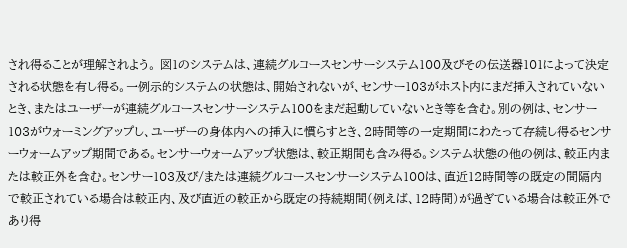され得ることが理解されよう。 図1のシステムは、連続グルコースセンサーシステム100及びその伝送器101によって決定される状態を有し得る。一例示的システムの状態は、開始されないが、センサー103がホスト内にまだ挿入されていないとき、またはユーザーが連続グルコースセンサーシステム100をまだ起動していないとき等を含む。別の例は、センサー103がウォーミングアップし、ユーザーの身体内への挿入に慣らすとき、2時間等の一定期間にわたって存続し得るセンサーウォームアップ期間である。センサーウォームアップ状態は、較正期間も含み得る。システム状態の他の例は、較正内または較正外を含む。センサー103及び/または連続グルコースセンサーシステム100は、直近12時間等の既定の間隔内で較正されている場合は較正内、及び直近の較正から既定の持続期間(例えば、12時間)が過ぎている場合は較正外であり得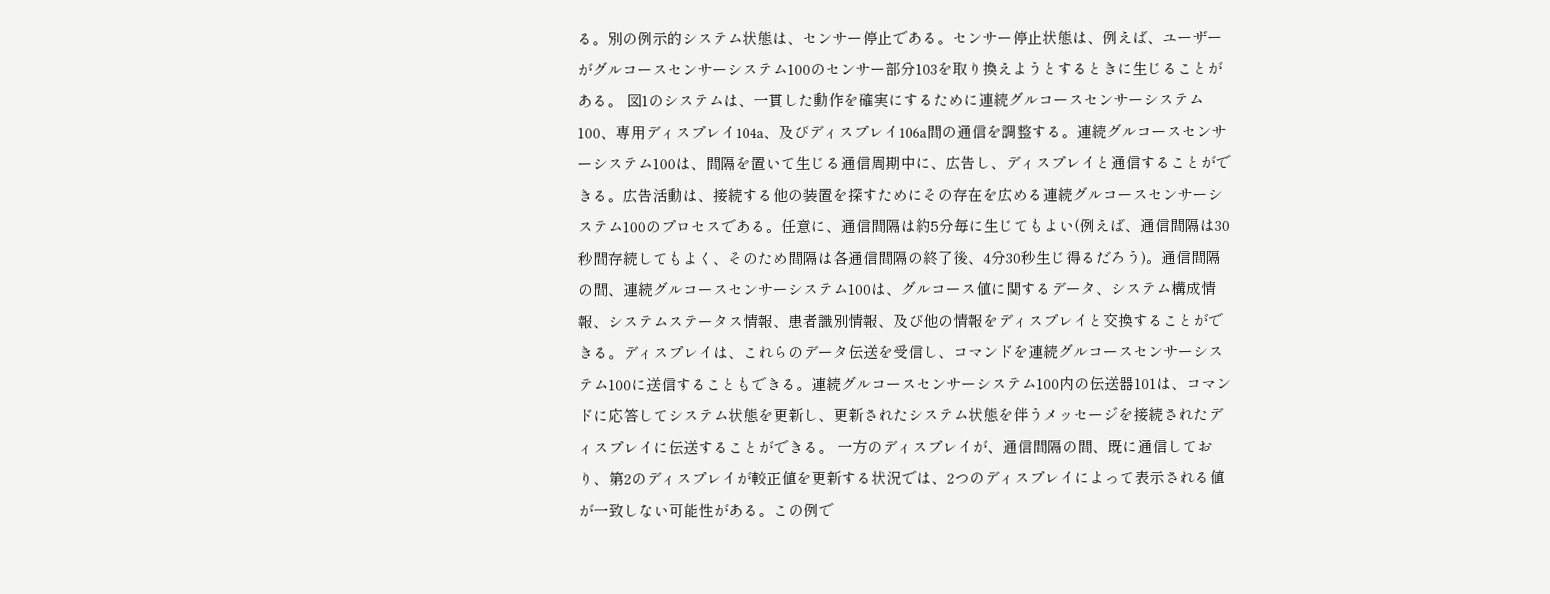る。別の例示的システム状態は、センサー停止である。センサー停止状態は、例えば、ユーザーがグルコースセンサーシステム100のセンサー部分103を取り換えようとするときに生じることがある。 図1のシステムは、一貫した動作を確実にするために連続グルコースセンサーシステム100、専用ディスプレイ104a、及びディスプレイ106a間の通信を調整する。連続グルコースセンサーシステム100は、間隔を置いて生じる通信周期中に、広告し、ディスプレイと通信することができる。広告活動は、接続する他の装置を探すためにその存在を広める連続グルコースセンサーシステム100のプロセスである。任意に、通信間隔は約5分毎に生じてもよい(例えば、通信間隔は30秒間存続してもよく、そのため間隔は各通信間隔の終了後、4分30秒生じ得るだろう)。通信間隔の間、連続グルコースセンサーシステム100は、グルコース値に関するデータ、システム構成情報、システムステータス情報、患者識別情報、及び他の情報をディスプレイと交換することができる。ディスプレイは、これらのデータ伝送を受信し、コマンドを連続グルコースセンサーシステム100に送信することもできる。連続グルコースセンサーシステム100内の伝送器101は、コマンドに応答してシステム状態を更新し、更新されたシステム状態を伴うメッセージを接続されたディスプレイに伝送することができる。 一方のディスプレイが、通信間隔の間、既に通信しており、第2のディスプレイが較正値を更新する状況では、2つのディスプレイによって表示される値が一致しない可能性がある。この例で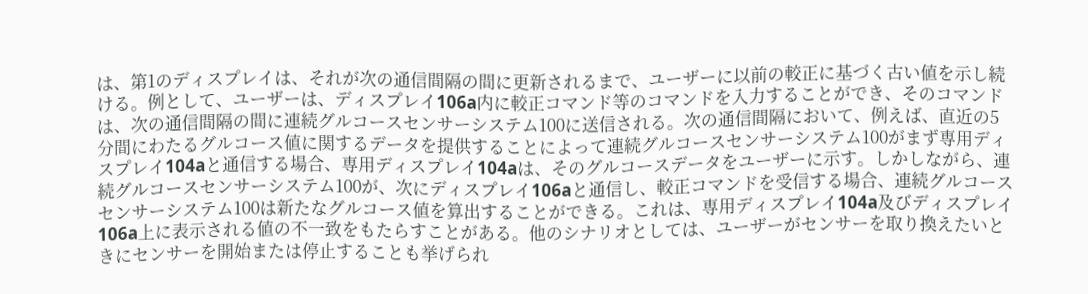は、第1のディスプレイは、それが次の通信間隔の間に更新されるまで、ユーザーに以前の較正に基づく古い値を示し続ける。例として、ユーザーは、ディスプレイ106a内に較正コマンド等のコマンドを入力することができ、そのコマンドは、次の通信間隔の間に連続グルコースセンサーシステム100に送信される。次の通信間隔において、例えば、直近の5分間にわたるグルコース値に関するデータを提供することによって連続グルコースセンサーシステム100がまず専用ディスプレイ104aと通信する場合、専用ディスプレイ104aは、そのグルコースデータをユーザーに示す。しかしながら、連続グルコースセンサーシステム100が、次にディスプレイ106aと通信し、較正コマンドを受信する場合、連続グルコースセンサーシステム100は新たなグルコース値を算出することができる。これは、専用ディスプレイ104a及びディスプレイ106a上に表示される値の不一致をもたらすことがある。他のシナリオとしては、ユーザーがセンサーを取り換えたいときにセンサーを開始または停止することも挙げられ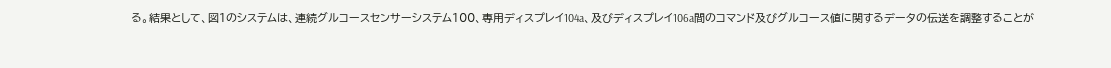る。結果として、図1のシステムは、連続グルコースセンサーシステム100、専用ディスプレイ104a、及びディスプレイ106a間のコマンド及びグルコース値に関するデータの伝送を調整することが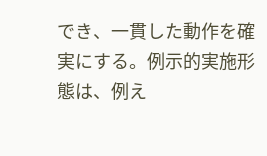でき、一貫した動作を確実にする。例示的実施形態は、例え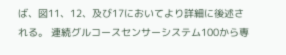ば、図11、12、及び17においてより詳細に後述される。 連続グルコースセンサーシステム100から専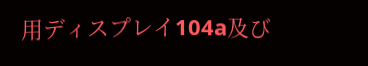用ディスプレイ104a及び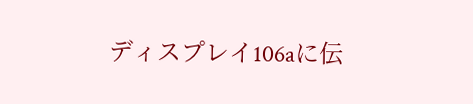ディスプレイ106aに伝